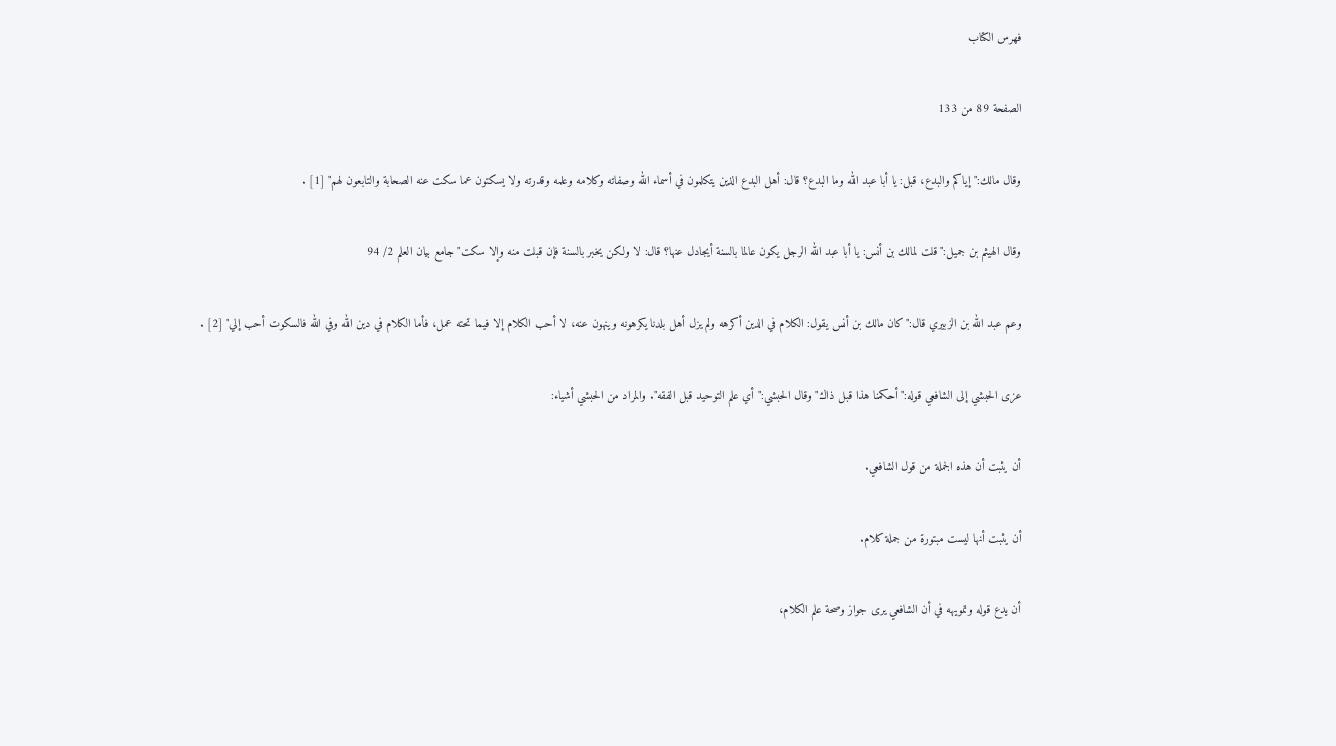فهرس الكتاب

الصفحة 89 من 133

وقال مالك:"إياكم والبدع، قبل: يا أبا عبد الله وما البدع؟ قال: أهل البدع الذين يتكلمون في أسماء الله وصفاته وكلامه وعلمه وقدرته ولا يسكتون عما سكت عنه الصحابة والتابعون لهم" [1] .

وقال الهيثم بن جميل:"قلت لمالك بن أنس: يا أبا عبد الله الرجل يكون عالما بالسنة أيجادل عنها؟ قال: لا ولكن يخبر بالسنة فإن قبلت منه وإلا سكت"جامع بيان العلم 2/ 94

وعم عبد الله بن الزبيري قال:"كان مالك بن أنس يقول: الكلام في الدين أكرهه ولم يزل أهل بلدنا يكرهونه وينهون عنه، لا أحب الكلام إلا فيما تحته عمل، فأما الكلام في دين الله وفي الله فالسكوت أحب إلي" [2] .

عزى الحبشي إلى الشافعي قوله:"أحكمنا هذا قبل ذاك"وقال الحبشي:"أي علم التوحيد قبل الفقه". والمراد من الحبشي أشياء:

أن يثبت أن هذه الجملة من قول الشافعي.

أن يثبت أنها ليست مبتورة من جملة كلام.

أن يدع قوله وتمويهه في أن الشافعي يرى جواز وصحة علم الكلام،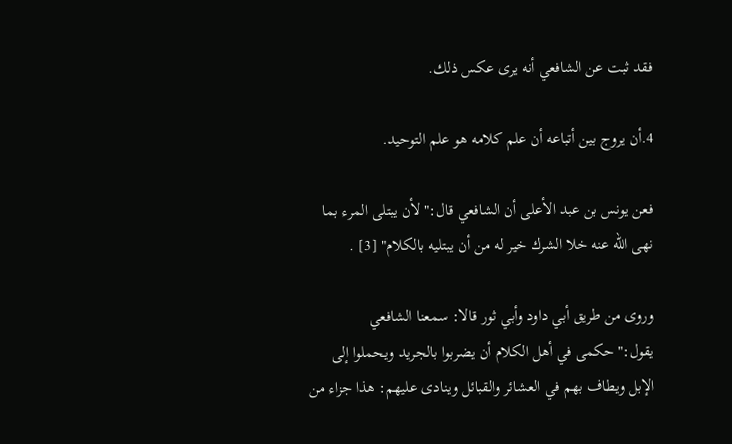فقد ثبت عن الشافعي أنه يرى عكس ذلك.

4.أن يروج بين أتباعه أن علم كلامه هو علم التوحيد.

فعن يونس بن عبد الأعلى أن الشافعي قال:"لأن يبتلى المرء بما نهى الله عنه خلا الشرك خير له من أن يبتليه بالكلام" [3] .

وروى من طريق أبي داود وأبي ثور قالا: سمعنا الشافعي يقول:"حكمى في أهل الكلام أن يضربوا بالجريد ويحملوا إلى الإبل ويطاف بهم في العشائر والقبائل وينادى عليهم: هذا جزاء من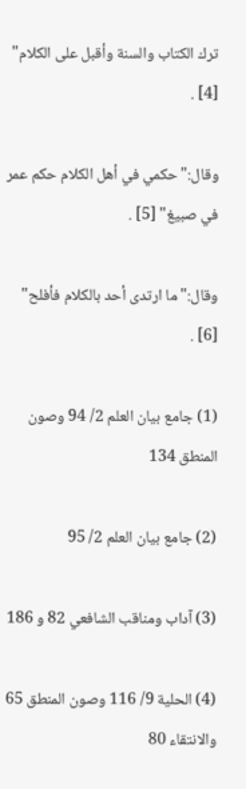ترك الكتاب والسنة وأقبل على الكلام" [4] .

وقال:"حكمي في أهل الكلام حكم عمر في صبيغ" [5] .

وقال:"ما ارتدى أحد بالكلام فأفلح" [6] .

(1) جامع بيان العلم 2/ 94 وصون المنطق 134

(2) جامع بيان العلم 2/ 95

(3) آداب ومناقب الشافعي 82 و 186

(4) الحلية 9/ 116 وصون المنطق 65 والانتقاء 80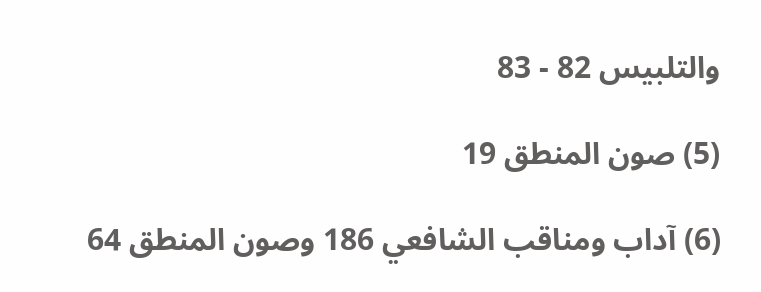والتلبيس 82 - 83

(5) صون المنطق 19

(6) آداب ومناقب الشافعي 186 وصون المنطق 64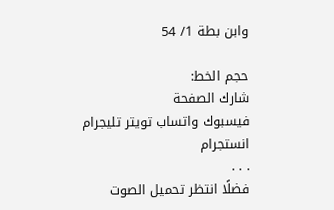وابن بطة 1/ 54

حجم الخط:
شارك الصفحة
فيسبوك واتساب تويتر تليجرام انستجرام
. . .
فضلًا انتظر تحميل الصوت